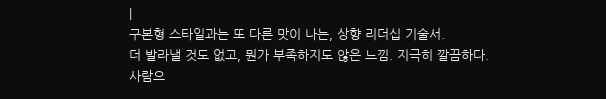|
구본형 스타일과는 또 다른 맛이 나는, 상향 리더십 기술서.
더 발라낼 것도 없고, 뭔가 부족하지도 않은 느낌. 지극히 깔끔하다.
사람으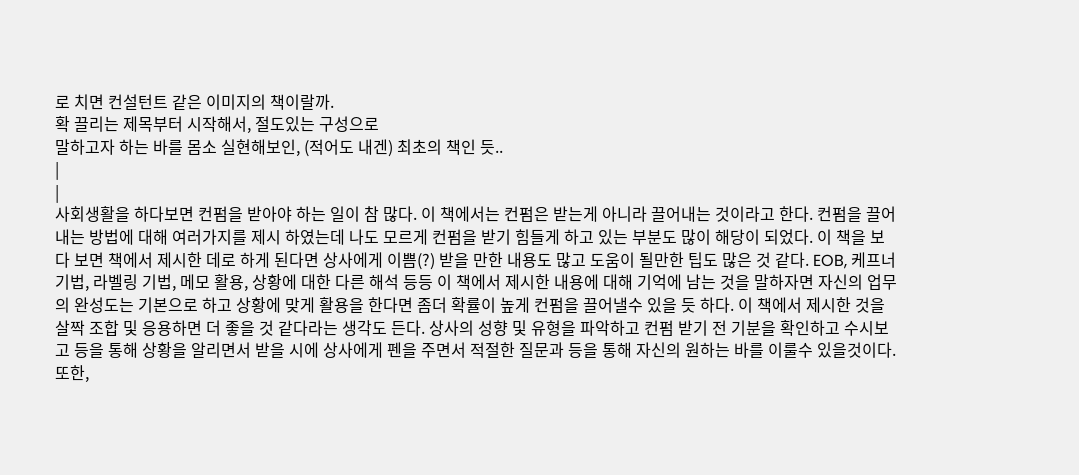로 치면 컨설턴트 같은 이미지의 책이랄까.
확 끌리는 제목부터 시작해서, 절도있는 구성으로
말하고자 하는 바를 몸소 실현해보인, (적어도 내겐) 최초의 책인 듯..
|
|
사회생활을 하다보면 컨펌을 받아야 하는 일이 참 많다. 이 책에서는 컨펌은 받는게 아니라 끌어내는 것이라고 한다. 컨펌을 끌어내는 방법에 대해 여러가지를 제시 하였는데 나도 모르게 컨펌을 받기 힘들게 하고 있는 부분도 많이 해당이 되었다. 이 책을 보다 보면 책에서 제시한 데로 하게 된다면 상사에게 이쁨(?) 받을 만한 내용도 많고 도움이 될만한 팁도 많은 것 같다. EOB, 케프너 기법, 라벨링 기법, 메모 활용, 상황에 대한 다른 해석 등등 이 책에서 제시한 내용에 대해 기억에 남는 것을 말하자면 자신의 업무의 완성도는 기본으로 하고 상황에 맞게 활용을 한다면 좀더 확률이 높게 컨펌을 끌어낼수 있을 듯 하다. 이 책에서 제시한 것을 살짝 조합 및 응용하면 더 좋을 것 같다라는 생각도 든다. 상사의 성향 및 유형을 파악하고 컨펌 받기 전 기분을 확인하고 수시보고 등을 통해 상황을 알리면서 받을 시에 상사에게 펜을 주면서 적절한 질문과 등을 통해 자신의 원하는 바를 이룰수 있을것이다. 또한,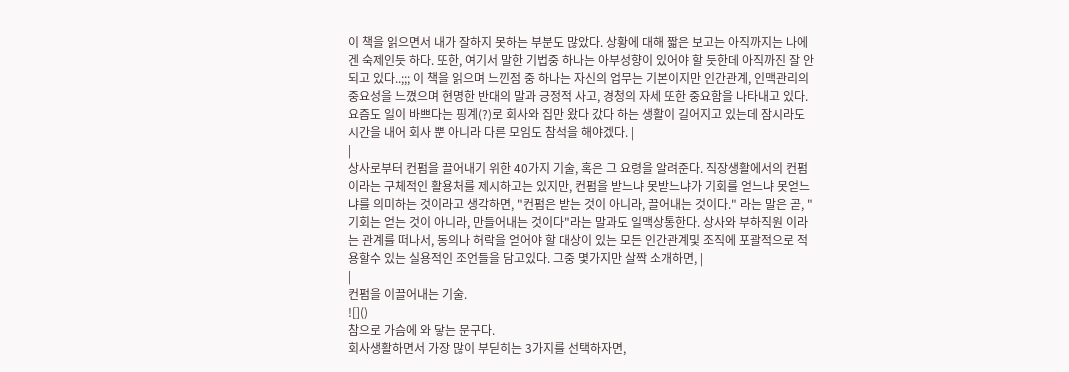이 책을 읽으면서 내가 잘하지 못하는 부분도 많았다. 상황에 대해 짧은 보고는 아직까지는 나에겐 숙제인듯 하다. 또한, 여기서 말한 기법중 하나는 아부성향이 있어야 할 듯한데 아직까진 잘 안되고 있다..;;; 이 책을 읽으며 느낀점 중 하나는 자신의 업무는 기본이지만 인간관계, 인맥관리의 중요성을 느꼈으며 현명한 반대의 말과 긍정적 사고, 경청의 자세 또한 중요함을 나타내고 있다. 요즘도 일이 바쁘다는 핑계(?)로 회사와 집만 왔다 갔다 하는 생활이 길어지고 있는데 잠시라도 시간을 내어 회사 뿐 아니라 다른 모임도 참석을 해야겠다. |
|
상사로부터 컨펌을 끌어내기 위한 40가지 기술, 혹은 그 요령을 알려준다. 직장생활에서의 컨펌이라는 구체적인 활용처를 제시하고는 있지만, 컨펌을 받느냐 못받느냐가 기회를 얻느냐 못얻느냐를 의미하는 것이라고 생각하면, "컨펌은 받는 것이 아니라, 끌어내는 것이다." 라는 말은 곧, "기회는 얻는 것이 아니라, 만들어내는 것이다"라는 말과도 일맥상통한다. 상사와 부하직원 이라는 관계를 떠나서, 동의나 허락을 얻어야 할 대상이 있는 모든 인간관계및 조직에 포괄적으로 적용할수 있는 실용적인 조언들을 담고있다. 그중 몇가지만 살짝 소개하면, |
|
컨펌을 이끌어내는 기술.
![]()
참으로 가슴에 와 닿는 문구다.
회사생활하면서 가장 많이 부딛히는 3가지를 선택하자면,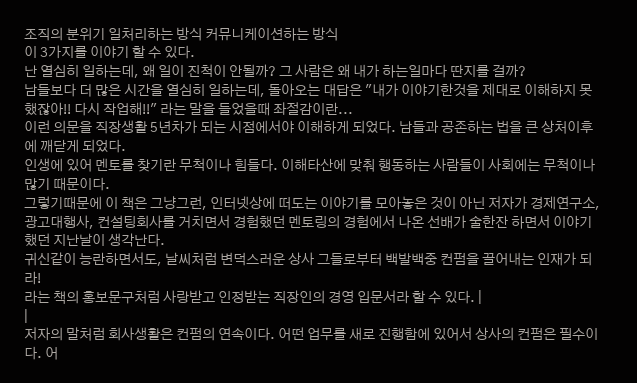조직의 분위기 일처리하는 방식 커뮤니케이션하는 방식
이 3가지를 이야기 할 수 있다.
난 열심히 일하는데, 왜 일이 진척이 안될까? 그 사람은 왜 내가 하는일마다 딴지를 걸까?
남들보다 더 많은 시간을 열심히 일하는데, 돌아오는 대답은 "내가 이야기한것을 제대로 이해하지 못했잖아!! 다시 작업해!!" 라는 말을 들었을때 좌절감이란...
이런 의문을 직장생활 5년차가 되는 시점에서야 이해하게 되었다. 남들과 공존하는 법을 큰 상처이후에 깨닫게 되었다.
인생에 있어 멘토를 찾기란 무척이나 힘들다. 이해타산에 맞춰 행동하는 사람들이 사회에는 무척이나 많기 때문이다.
그렇기때문에 이 책은 그냥그런, 인터넷상에 떠도는 이야기를 모아놓은 것이 아닌 저자가 경제연구소, 광고대행사, 컨설팅회사를 거치면서 경험했던 멘토링의 경험에서 나온 선배가 술한잔 하면서 이야기했던 지난날이 생각난다.
귀신같이 능란하면서도, 날씨처럼 변덕스러운 상사 그들로부터 백발백중 컨펌을 끌어내는 인재가 되라!
라는 책의 홍보문구처럼 사랑받고 인정받는 직장인의 경영 입문서라 할 수 있다. |
|
저자의 말처럼 회사생활은 컨펌의 연속이다. 어떤 업무를 새로 진행함에 있어서 상사의 컨펌은 필수이다. 어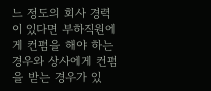느 정도의 회사 경력이 있다면 부하직원에게 컨펌을 해야 하는 경우와 상사에게 컨펌을 받는 경우가 있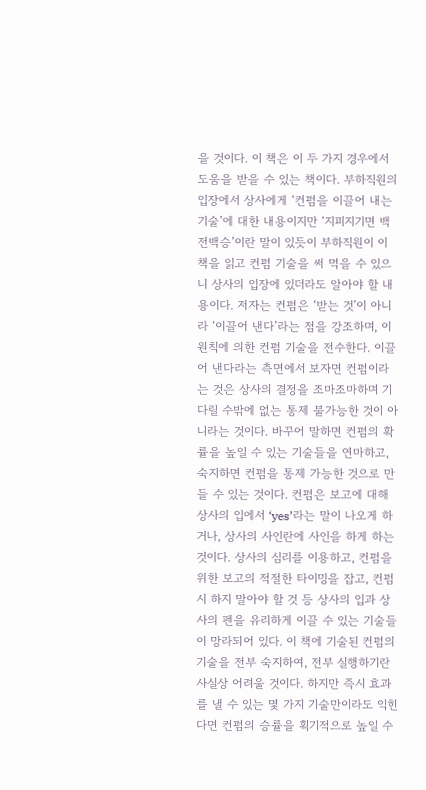을 것이다. 이 책은 이 두 가지 경우에서 도움을 받을 수 있는 책이다. 부하직원의 입장에서 상사에게 ‘컨펌을 이끌어 내는 기술’에 대한 내용이지만 ‘지피지기면 백전백승’이란 말이 있듯이 부하직원이 이 책을 읽고 컨펌 기술을 써 먹을 수 있으니 상사의 입장에 있더라도 알아야 할 내용이다. 저자는 컨펌은 ‘받는 것’이 아니라 ‘이끌어 낸다’라는 점을 강조하며, 이 원칙에 의한 컨펌 기술을 전수한다. 이끌어 낸다라는 측면에서 보자면 컨펌이라는 것은 상사의 결정을 조마조마하며 기다릴 수밖에 없는 통제 불가능한 것이 아니라는 것이다. 바꾸어 말하면 컨펌의 확률을 높일 수 있는 기술들을 연마하고, 숙지하면 컨펌을 통제 가능한 것으로 만들 수 있는 것이다. 컨펌은 보고에 대해 상사의 입에서 ‘yes’라는 말이 나오게 하거나, 상사의 사인란에 사인을 하게 하는 것이다. 상사의 심리를 이용하고, 컨펌을 위한 보고의 적절한 타이밍을 잡고, 컨펌 시 하지 말아야 할 것 등 상사의 입과 상사의 펜을 유리하게 이끌 수 있는 기술들이 망라되어 있다. 이 책에 기술된 컨펌의 기술을 전부 숙지하여, 전부 실행하기란 사실상 어려울 것이다. 하지만 즉시 효과를 낼 수 있는 몇 가지 기술만이라도 익힌다면 컨펌의 승률을 획기적으로 높일 수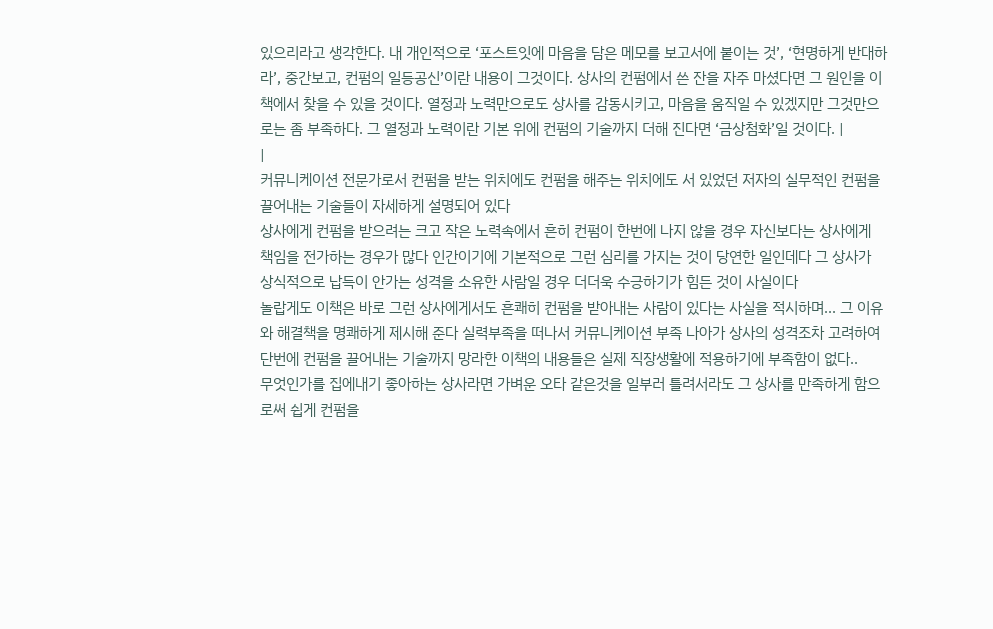있으리라고 생각한다. 내 개인적으로 ‘포스트잇에 마음을 담은 메모를 보고서에 붙이는 것’, ‘현명하게 반대하라’, 중간보고, 컨펌의 일등공신’이란 내용이 그것이다. 상사의 컨펌에서 쓴 잔을 자주 마셨다면 그 원인을 이 책에서 찾을 수 있을 것이다. 열정과 노력만으로도 상사를 감동시키고, 마음을 움직일 수 있겠지만 그것만으로는 좀 부족하다. 그 열정과 노력이란 기본 위에 컨펌의 기술까지 더해 진다면 ‘금상첨화’일 것이다. |
|
커뮤니케이션 전문가로서 컨펌을 받는 위치에도 컨펌을 해주는 위치에도 서 있었던 저자의 실무적인 컨펌을 끌어내는 기술들이 자세하게 설명되어 있다
상사에게 컨펌을 받으려는 크고 작은 노력속에서 흔히 컨펌이 한번에 나지 않을 경우 자신보다는 상사에게 책임을 전가하는 경우가 많다 인간이기에 기본적으로 그런 심리를 가지는 것이 당연한 일인데다 그 상사가 상식적으로 납득이 안가는 성격을 소유한 사람일 경우 더더욱 수긍하기가 힘든 것이 사실이다
놀랍게도 이책은 바로 그런 상사에게서도 흔쾌히 컨펌을 받아내는 사람이 있다는 사실을 적시하며... 그 이유와 해결책을 명쾌하게 제시해 준다 실력부족을 떠나서 커뮤니케이션 부족 나아가 상사의 성격조차 고려하여 단번에 컨펌을 끌어내는 기술까지 망라한 이책의 내용들은 실제 직장생활에 적용하기에 부족함이 없다..
무엇인가를 집에내기 좋아하는 상사라면 가벼운 오타 같은것을 일부러 틀려서라도 그 상사를 만족하게 함으로써 쉽게 컨펌을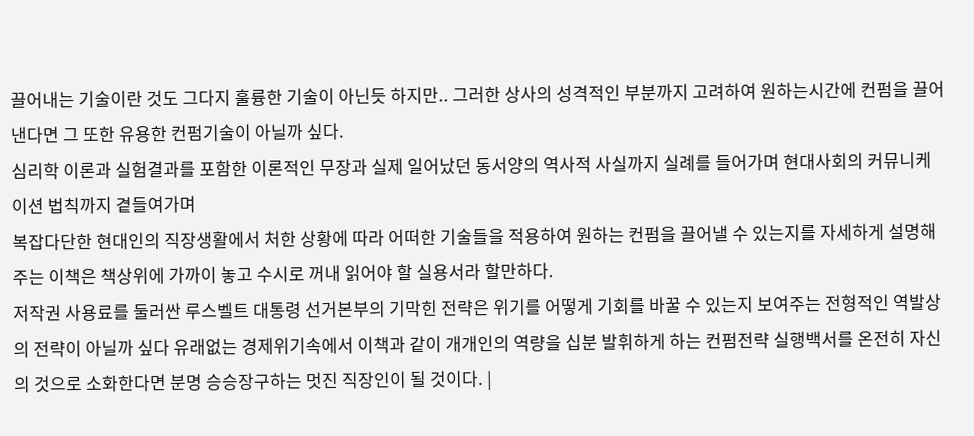끌어내는 기술이란 것도 그다지 훌륭한 기술이 아닌듯 하지만.. 그러한 상사의 성격적인 부분까지 고려하여 원하는시간에 컨펌을 끌어낸다면 그 또한 유용한 컨펌기술이 아닐까 싶다.
심리학 이론과 실험결과를 포함한 이론적인 무장과 실제 일어났던 동서양의 역사적 사실까지 실례를 들어가며 현대사회의 커뮤니케이션 법칙까지 곁들여가며
복잡다단한 현대인의 직장생활에서 처한 상황에 따라 어떠한 기술들을 적용하여 원하는 컨펌을 끌어낼 수 있는지를 자세하게 설명해주는 이책은 책상위에 가까이 놓고 수시로 꺼내 읽어야 할 실용서라 할만하다.
저작권 사용료를 둘러싼 루스벨트 대통령 선거본부의 기막힌 전략은 위기를 어떻게 기회를 바꿀 수 있는지 보여주는 전형적인 역발상의 전략이 아닐까 싶다 유래없는 경제위기속에서 이책과 같이 개개인의 역량을 십분 발휘하게 하는 컨펌전략 실행백서를 온전히 자신의 것으로 소화한다면 분명 승승장구하는 멋진 직장인이 될 것이다. |